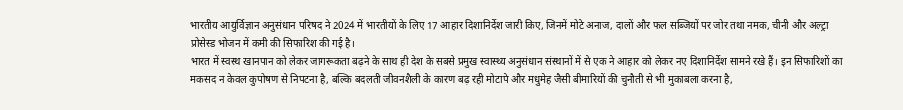भारतीय आयुर्विज्ञान अनुसंधान परिषद ने 2024 में भारतीयों के लिए 17 आहार दिशानिर्देश जारी किए, जिनमें मोटे अनाज, दालों और फल सब्जियों पर जोर तथा नमक, चीनी और अल्ट्रा प्रोसेस्ड भोजन में कमी की सिफारिश की गई है।
भारत में स्वस्थ खानपान को लेकर जागरूकता बढ़ने के साथ ही देश के सबसे प्रमुख स्वास्थ्य अनुसंधान संस्थानों में से एक ने आहार को लेकर नए दिशानिर्देश सामने रखे हैं। इन सिफारिशों का मकसद न केवल कुपोषण से निपटना है, बल्कि बदलती जीवनशैली के कारण बढ़ रही मोटापे और मधुमेह जैसी बीमारियों की चुनौती से भी मुकाबला करना है,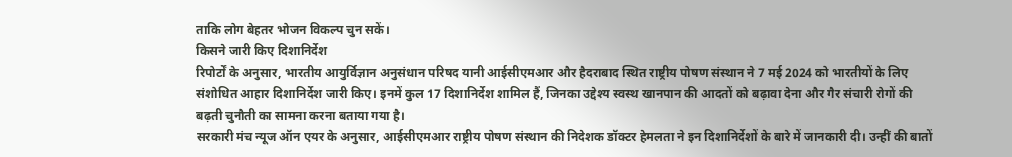ताकि लोग बेहतर भोजन विकल्प चुन सकें।
किसने जारी किए दिशानिर्देश
रिपोर्टों के अनुसार, भारतीय आयुर्विज्ञान अनुसंधान परिषद यानी आईसीएमआर और हैदराबाद स्थित राष्ट्रीय पोषण संस्थान ने 7 मई 2024 को भारतीयों के लिए संशोधित आहार दिशानिर्देश जारी किए। इनमें कुल 17 दिशानिर्देश शामिल हैं, जिनका उद्देश्य स्वस्थ खानपान की आदतों को बढ़ावा देना और गैर संचारी रोगों की बढ़ती चुनौती का सामना करना बताया गया है।
सरकारी मंच न्यूज ऑन एयर के अनुसार, आईसीएमआर राष्ट्रीय पोषण संस्थान की निदेशक डॉक्टर हेमलता ने इन दिशानिर्देशों के बारे में जानकारी दी। उन्हीं की बातों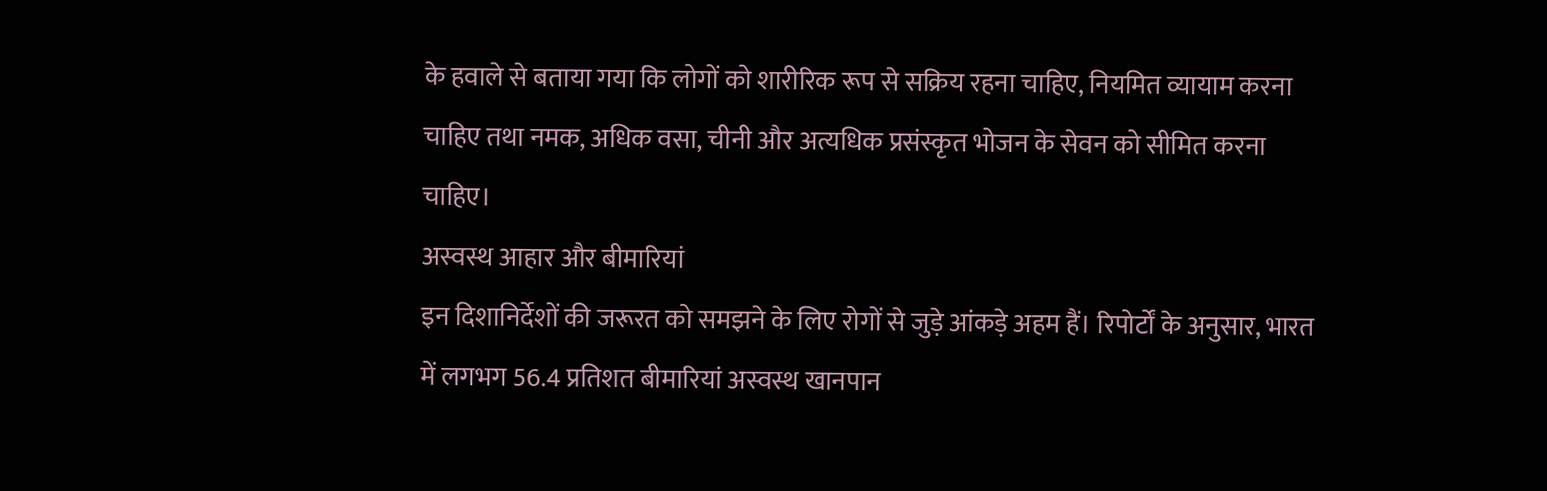के हवाले से बताया गया कि लोगों को शारीरिक रूप से सक्रिय रहना चाहिए, नियमित व्यायाम करना चाहिए तथा नमक, अधिक वसा, चीनी और अत्यधिक प्रसंस्कृत भोजन के सेवन को सीमित करना चाहिए।
अस्वस्थ आहार और बीमारियां
इन दिशानिर्देशों की जरूरत को समझने के लिए रोगों से जुड़े आंकड़े अहम हैं। रिपोर्टों के अनुसार, भारत में लगभग 56.4 प्रतिशत बीमारियां अस्वस्थ खानपान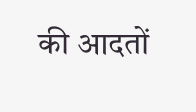की आदतों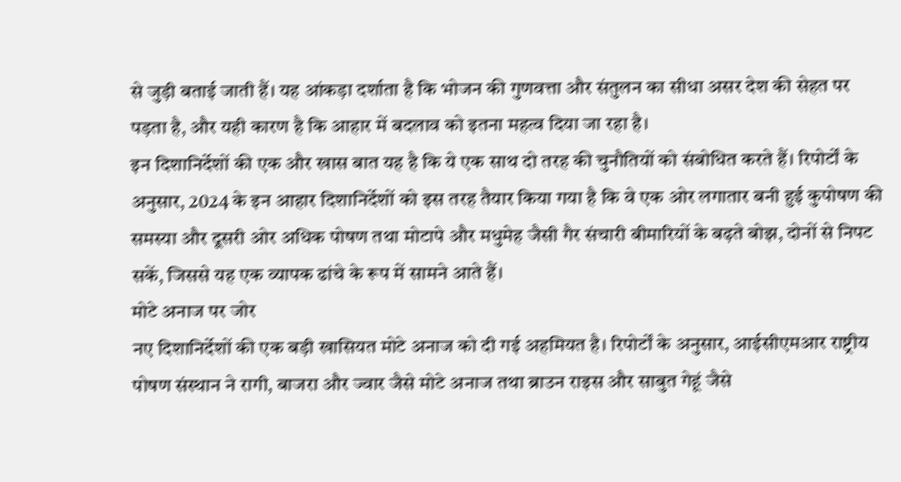से जुड़ी बताई जाती हैं। यह आंकड़ा दर्शाता है कि भोजन की गुणवत्ता और संतुलन का सीधा असर देश की सेहत पर पड़ता है, और यही कारण है कि आहार में बदलाव को इतना महत्व दिया जा रहा है।
इन दिशानिर्देशों की एक और खास बात यह है कि ये एक साथ दो तरह की चुनौतियों को संबोधित करते हैं। रिपोर्टों के अनुसार, 2024 के इन आहार दिशानिर्देशों को इस तरह तैयार किया गया है कि वे एक ओर लगातार बनी हुई कुपोषण की समस्या और दूसरी ओर अधिक पोषण तथा मोटापे और मधुमेह जैसी गैर संचारी बीमारियों के बढ़ते बोझ, दोनों से निपट सकें, जिससे यह एक व्यापक ढांचे के रूप में सामने आते हैं।
मोटे अनाज पर जोर
नए दिशानिर्देशों की एक बड़ी खासियत मोटे अनाज को दी गई अहमियत है। रिपोर्टों के अनुसार, आईसीएमआर राष्ट्रीय पोषण संस्थान ने रागी, बाजरा और ज्वार जैसे मोटे अनाज तथा ब्राउन राइस और साबुत गेहूं जैसे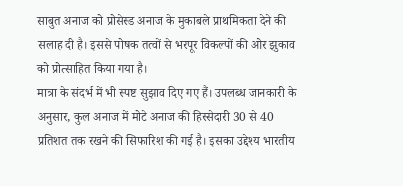साबुत अनाज को प्रोसेस्ड अनाज के मुकाबले प्राथमिकता देने की सलाह दी है। इससे पोषक तत्वों से भरपूर विकल्पों की ओर झुकाव को प्रोत्साहित किया गया है।
मात्रा के संदर्भ में भी स्पष्ट सुझाव दिए गए हैं। उपलब्ध जानकारी के अनुसार, कुल अनाज में मोटे अनाज की हिस्सेदारी 30 से 40 प्रतिशत तक रखने की सिफारिश की गई है। इसका उद्देश्य भारतीय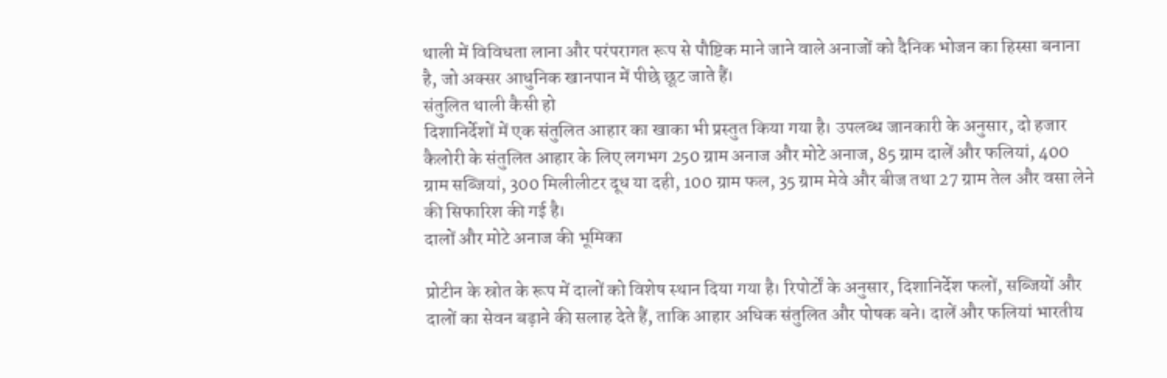थाली में विविधता लाना और परंपरागत रूप से पौष्टिक माने जाने वाले अनाजों को दैनिक भोजन का हिस्सा बनाना है, जो अक्सर आधुनिक खानपान में पीछे छूट जाते हैं।
संतुलित थाली कैसी हो
दिशानिर्देशों में एक संतुलित आहार का खाका भी प्रस्तुत किया गया है। उपलब्ध जानकारी के अनुसार, दो हजार कैलोरी के संतुलित आहार के लिए लगभग 250 ग्राम अनाज और मोटे अनाज, 85 ग्राम दालें और फलियां, 400 ग्राम सब्जियां, 300 मिलीलीटर दूध या दही, 100 ग्राम फल, 35 ग्राम मेवे और बीज तथा 27 ग्राम तेल और वसा लेने की सिफारिश की गई है।
दालों और मोटे अनाज की भूमिका

प्रोटीन के स्रोत के रूप में दालों को विशेष स्थान दिया गया है। रिपोर्टों के अनुसार, दिशानिर्देश फलों, सब्जियों और दालों का सेवन बढ़ाने की सलाह देते हैं, ताकि आहार अधिक संतुलित और पोषक बने। दालें और फलियां भारतीय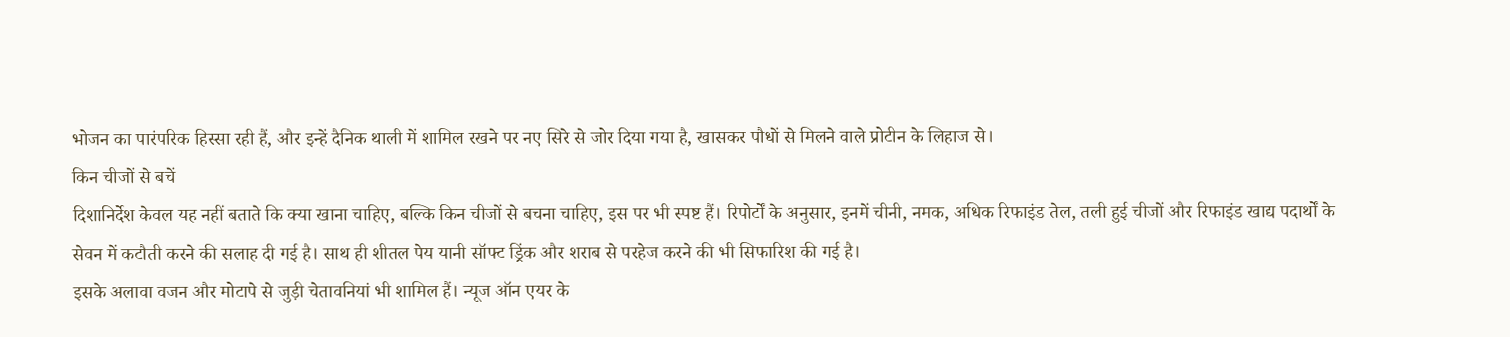भोजन का पारंपरिक हिस्सा रही हैं, और इन्हें दैनिक थाली में शामिल रखने पर नए सिरे से जोर दिया गया है, खासकर पौधों से मिलने वाले प्रोटीन के लिहाज से।
किन चीजों से बचें
दिशानिर्देश केवल यह नहीं बताते कि क्या खाना चाहिए, बल्कि किन चीजों से बचना चाहिए, इस पर भी स्पष्ट हैं। रिपोर्टों के अनुसार, इनमें चीनी, नमक, अधिक रिफाइंड तेल, तली हुई चीजों और रिफाइंड खाद्य पदार्थों के सेवन में कटौती करने की सलाह दी गई है। साथ ही शीतल पेय यानी सॉफ्ट ड्रिंक और शराब से परहेज करने की भी सिफारिश की गई है।
इसके अलावा वजन और मोटापे से जुड़ी चेतावनियां भी शामिल हैं। न्यूज ऑन एयर के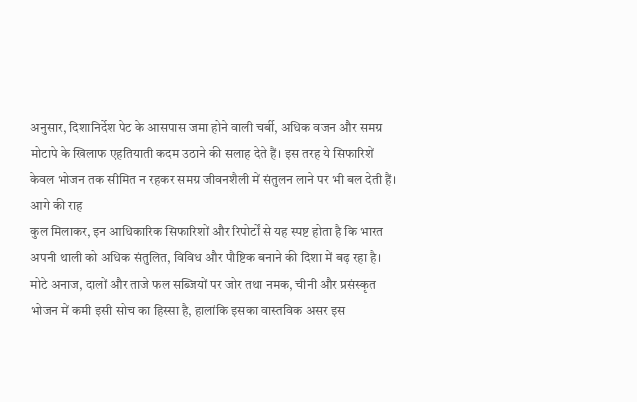अनुसार, दिशानिर्देश पेट के आसपास जमा होने वाली चर्बी, अधिक वजन और समग्र मोटापे के खिलाफ एहतियाती कदम उठाने की सलाह देते हैं। इस तरह ये सिफारिशें केवल भोजन तक सीमित न रहकर समग्र जीवनशैली में संतुलन लाने पर भी बल देती हैं।
आगे की राह
कुल मिलाकर, इन आधिकारिक सिफारिशों और रिपोर्टों से यह स्पष्ट होता है कि भारत अपनी थाली को अधिक संतुलित, विविध और पौष्टिक बनाने की दिशा में बढ़ रहा है। मोटे अनाज, दालों और ताजे फल सब्जियों पर जोर तथा नमक, चीनी और प्रसंस्कृत भोजन में कमी इसी सोच का हिस्सा है, हालांकि इसका वास्तविक असर इस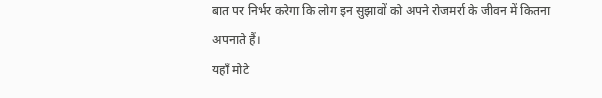बात पर निर्भर करेगा कि लोग इन सुझावों को अपने रोजमर्रा के जीवन में कितना अपनाते हैं।
यहाँ मोटे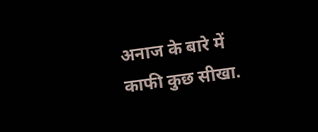अनाज के बारे में काफी कुछ सीखा.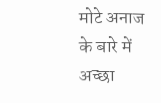मोटे अनाज के बारे में अच्छा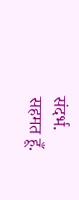संदर्भ.
सहमत हूँ.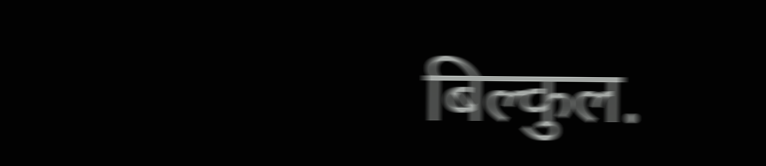बिल्कुल.